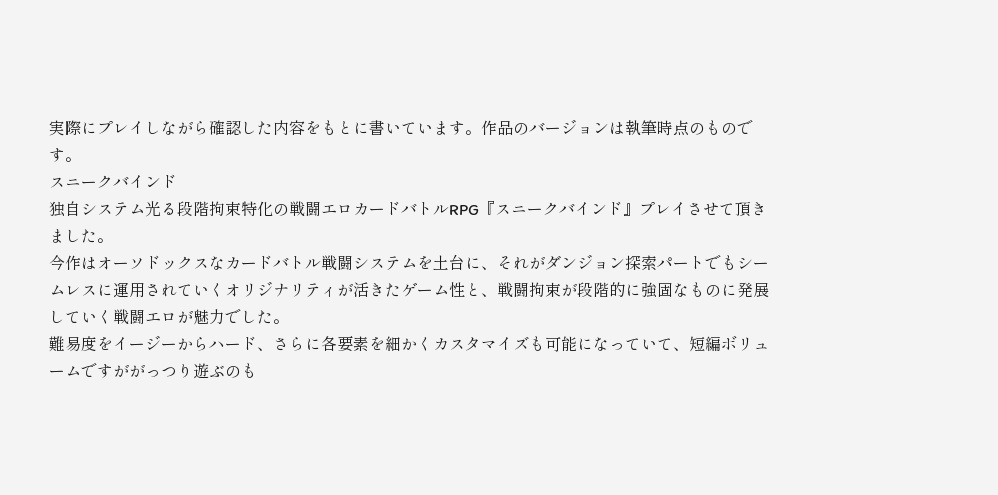実際にプレイしながら確認した内容をもとに書いています。作品のバージョンは執筆時点のものです。
スニークバインド
独自システム光る段階拘束特化の戦闘エロカードバトルRPG『スニークバインド』プレイさせて頂きました。
今作はオーソドックスなカードバトル戦闘システムを土台に、それがダンジョン探索パートでもシームレスに運用されていくオリジナリティが活きたゲーム性と、戦闘拘束が段階的に強固なものに発展していく戦闘エロが魅力でした。
難易度をイージーからハード、さらに各要素を細かくカスタマイズも可能になっていて、短編ボリュームですががっつり遊ぶのも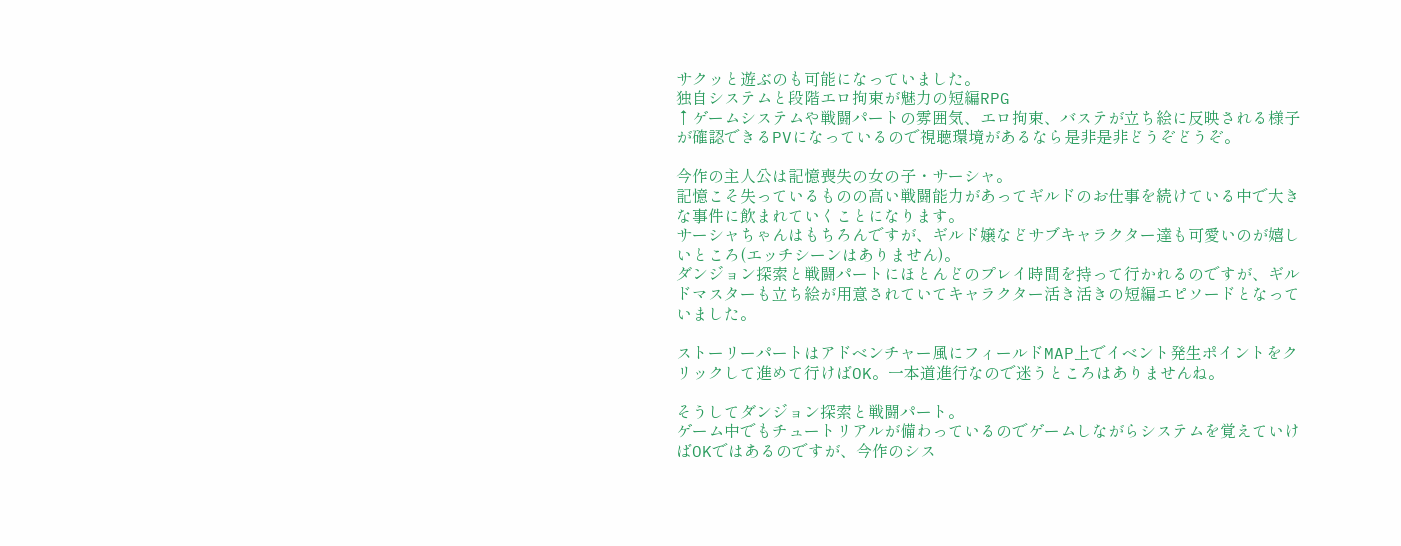サクッと遊ぶのも可能になっていました。
独自システムと段階エロ拘束が魅力の短編RPG
↑ゲームシステムや戦闘パートの雰囲気、エロ拘束、バステが立ち絵に反映される様子が確認できるPVになっているので視聴環境があるなら是非是非どうぞどうぞ。

今作の主人公は記憶喪失の女の子・サーシャ。
記憶こそ失っているものの高い戦闘能力があってギルドのお仕事を続けている中で大きな事件に飲まれていくことになります。
サーシャちゃんはもちろんですが、ギルド嬢などサブキャラクター達も可愛いのが嬉しいところ(エッチシーンはありません)。
ダンジョン探索と戦闘パートにほとんどのプレイ時間を持って行かれるのですが、ギルドマスターも立ち絵が用意されていてキャラクター活き活きの短編エピソードとなっていました。

ストーリーパートはアドベンチャー風にフィールドMAP上でイベント発生ポイントをクリックして進めて行けばOK。一本道進行なので迷うところはありませんね。

そうしてダンジョン探索と戦闘パート。
ゲーム中でもチュートリアルが備わっているのでゲームしながらシステムを覚えていけばOKではあるのですが、今作のシス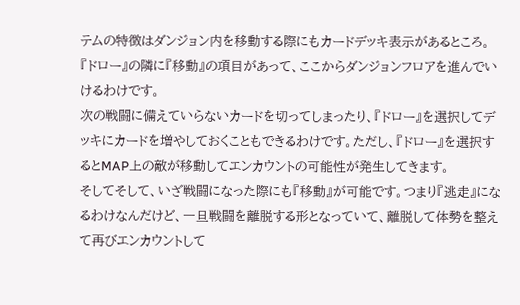テムの特徴はダンジョン内を移動する際にもカードデッキ表示があるところ。
『ドロー』の隣に『移動』の項目があって、ここからダンジョンフロアを進んでいけるわけです。
次の戦闘に備えていらないカードを切ってしまったり、『ドロー』を選択してデッキにカードを増やしておくこともできるわけです。ただし、『ドロー』を選択するとMAP上の敵が移動してエンカウントの可能性が発生してきます。
そしてそして、いざ戦闘になった際にも『移動』が可能です。つまり『逃走』になるわけなんだけど、一旦戦闘を離脱する形となっていて、離脱して体勢を整えて再びエンカウントして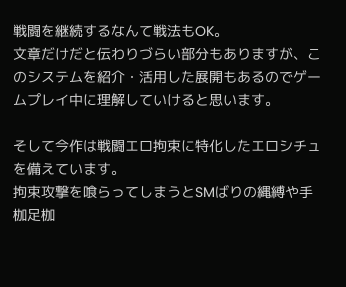戦闘を継続するなんて戦法もOK。
文章だけだと伝わりづらい部分もありますが、このシステムを紹介・活用した展開もあるのでゲームプレイ中に理解していけると思います。

そして今作は戦闘エロ拘束に特化したエロシチュを備えています。
拘束攻撃を喰らってしまうとSMばりの縄縛や手枷足枷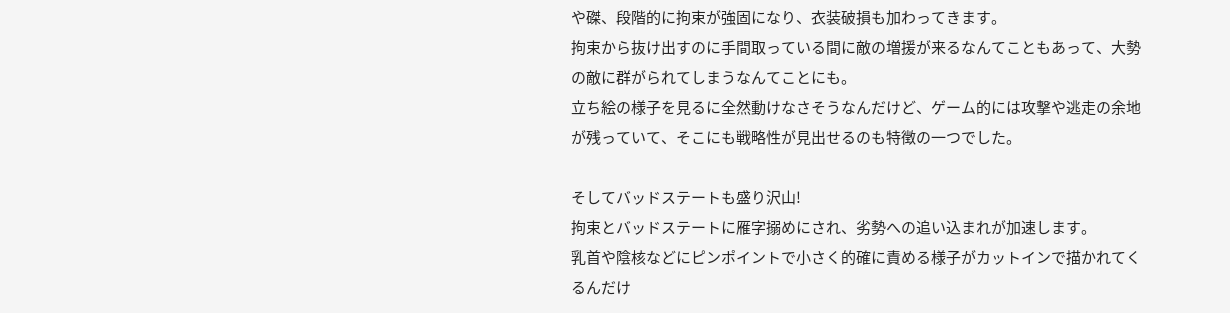や磔、段階的に拘束が強固になり、衣装破損も加わってきます。
拘束から抜け出すのに手間取っている間に敵の増援が来るなんてこともあって、大勢の敵に群がられてしまうなんてことにも。
立ち絵の様子を見るに全然動けなさそうなんだけど、ゲーム的には攻撃や逃走の余地が残っていて、そこにも戦略性が見出せるのも特徴の一つでした。

そしてバッドステートも盛り沢山!
拘束とバッドステートに雁字搦めにされ、劣勢への追い込まれが加速します。
乳首や陰核などにピンポイントで小さく的確に責める様子がカットインで描かれてくるんだけ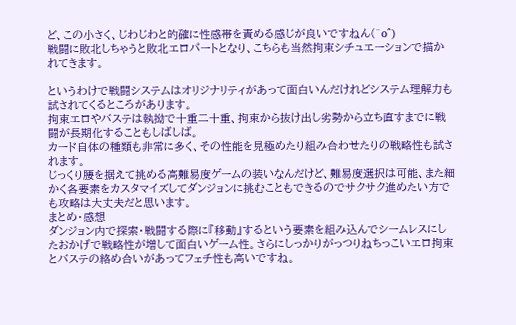ど、この小さく、じわじわと的確に性感帯を責める感じが良いですねん(^o^)
戦闘に敗北しちゃうと敗北エロパートとなり、こちらも当然拘束シチュエーションで描かれてきます。

というわけで戦闘システムはオリジナリティがあって面白いんだけれどシステム理解力も試されてくるところがあります。
拘束エロやバステは執拗で十重二十重、拘束から抜け出し劣勢から立ち直すまでに戦闘が長期化することもしばしば。
カード自体の種類も非常に多く、その性能を見極めたり組み合わせたりの戦略性も試されます。
じっくり腰を据えて挑める高難易度ゲームの装いなんだけど、難易度選択は可能、また細かく各要素をカスタマイズしてダンジョンに挑むこともできるのでサクサク進めたい方でも攻略は大丈夫だと思います。
まとめ・感想
ダンジョン内で探索・戦闘する際に『移動』するという要素を組み込んでシームレスにしたおかげで戦略性が増して面白いゲーム性。さらにしっかりがっつりねちっこいエロ拘束とバステの絡め合いがあってフェチ性も高いですね。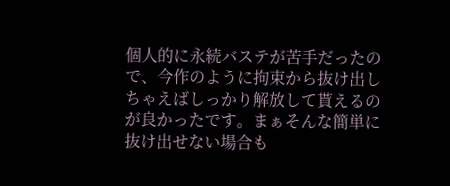個人的に永続バステが苦手だったので、今作のように拘束から抜け出しちゃえばしっかり解放して貰えるのが良かったです。まぁそんな簡単に抜け出せない場合も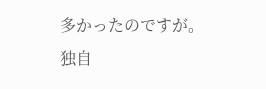多かったのですが。
独自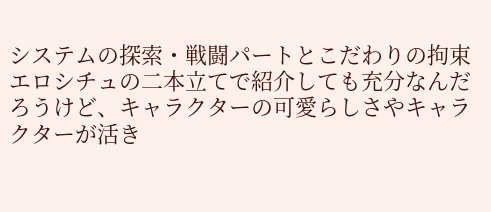システムの探索・戦闘パートとこだわりの拘束エロシチュの二本立てで紹介しても充分なんだろうけど、キャラクターの可愛らしさやキャラクターが活き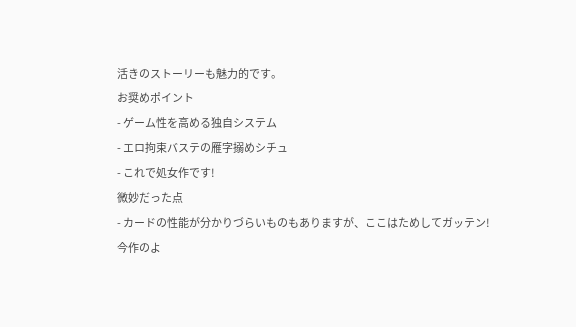活きのストーリーも魅力的です。
お奨めポイント
- ゲーム性を高める独自システム
- エロ拘束バステの雁字搦めシチュ
- これで処女作です!
微妙だった点
- カードの性能が分かりづらいものもありますが、ここはためしてガッテン!
今作のよ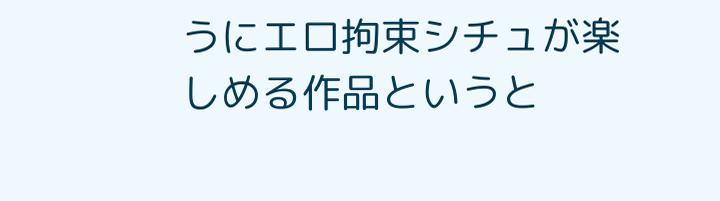うにエロ拘束シチュが楽しめる作品というと